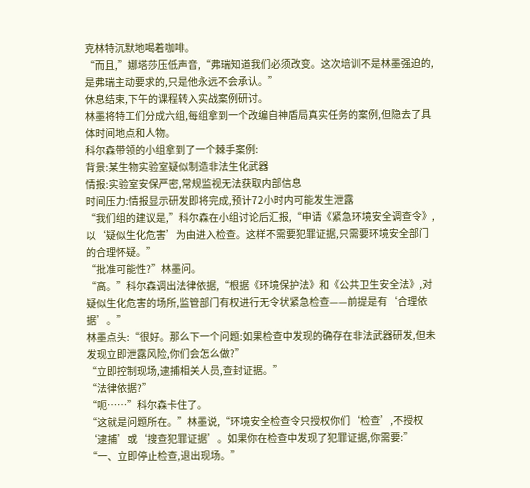克林特沉默地喝着咖啡。
“而且,”娜塔莎压低声音,“弗瑞知道我们必须改变。这次培训不是林墨强迫的,是弗瑞主动要求的,只是他永远不会承认。”
休息结束,下午的课程转入实战案例研讨。
林墨将特工们分成六组,每组拿到一个改编自神盾局真实任务的案例,但隐去了具体时间地点和人物。
科尔森带领的小组拿到了一个棘手案例:
背景:某生物实验室疑似制造非法生化武器
情报:实验室安保严密,常规监视无法获取内部信息
时间压力:情报显示研发即将完成,预计72小时内可能发生泄露
“我们组的建议是,”科尔森在小组讨论后汇报,“申请《紧急环境安全调查令》,以‘疑似生化危害’为由进入检查。这样不需要犯罪证据,只需要环境安全部门的合理怀疑。”
“批准可能性?”林墨问。
“高。”科尔森调出法律依据,“根据《环境保护法》和《公共卫生安全法》,对疑似生化危害的场所,监管部门有权进行无令状紧急检查——前提是有‘合理依据’。”
林墨点头:“很好。那么下一个问题:如果检查中发现的确存在非法武器研发,但未发现立即泄露风险,你们会怎么做?”
“立即控制现场,逮捕相关人员,查封证据。”
“法律依据?”
“呃……”科尔森卡住了。
“这就是问题所在。”林墨说,“环境安全检查令只授权你们‘检查’,不授权‘逮捕’或‘搜查犯罪证据’。如果你在检查中发现了犯罪证据,你需要:”
“一、立即停止检查,退出现场。”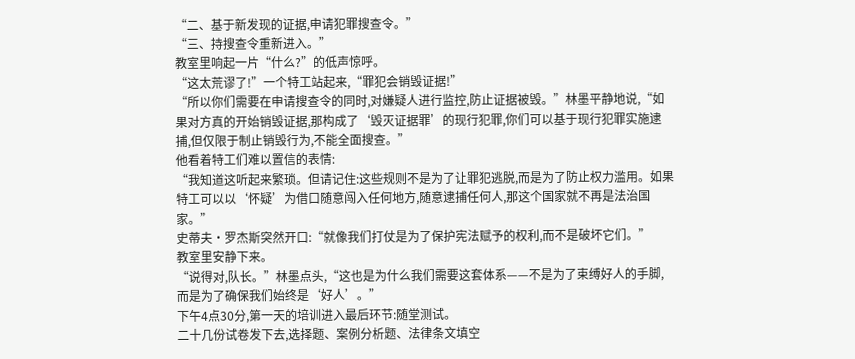“二、基于新发现的证据,申请犯罪搜查令。”
“三、持搜查令重新进入。”
教室里响起一片“什么?”的低声惊呼。
“这太荒谬了!”一个特工站起来,“罪犯会销毁证据!”
“所以你们需要在申请搜查令的同时,对嫌疑人进行监控,防止证据被毁。”林墨平静地说,“如果对方真的开始销毁证据,那构成了‘毁灭证据罪’的现行犯罪,你们可以基于现行犯罪实施逮捕,但仅限于制止销毁行为,不能全面搜查。”
他看着特工们难以置信的表情:
“我知道这听起来繁琐。但请记住:这些规则不是为了让罪犯逃脱,而是为了防止权力滥用。如果特工可以以‘怀疑’为借口随意闯入任何地方,随意逮捕任何人,那这个国家就不再是法治国家。”
史蒂夫·罗杰斯突然开口:“就像我们打仗是为了保护宪法赋予的权利,而不是破坏它们。”
教室里安静下来。
“说得对,队长。”林墨点头,“这也是为什么我们需要这套体系——不是为了束缚好人的手脚,而是为了确保我们始终是‘好人’。”
下午4点30分,第一天的培训进入最后环节:随堂测试。
二十几份试卷发下去,选择题、案例分析题、法律条文填空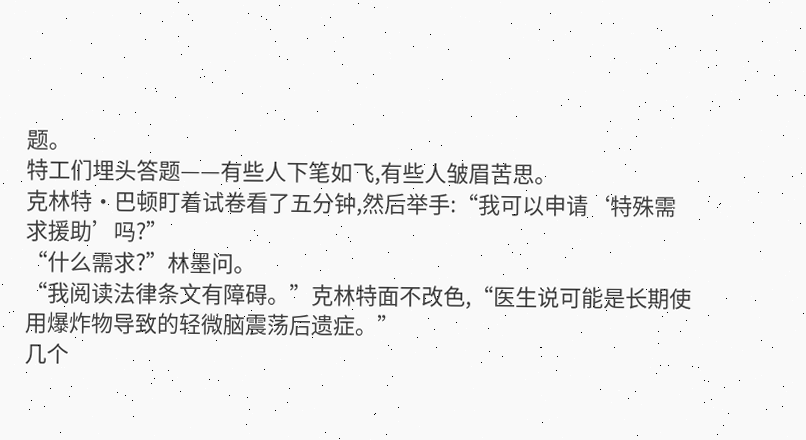题。
特工们埋头答题——有些人下笔如飞,有些人皱眉苦思。
克林特·巴顿盯着试卷看了五分钟,然后举手:“我可以申请‘特殊需求援助’吗?”
“什么需求?”林墨问。
“我阅读法律条文有障碍。”克林特面不改色,“医生说可能是长期使用爆炸物导致的轻微脑震荡后遗症。”
几个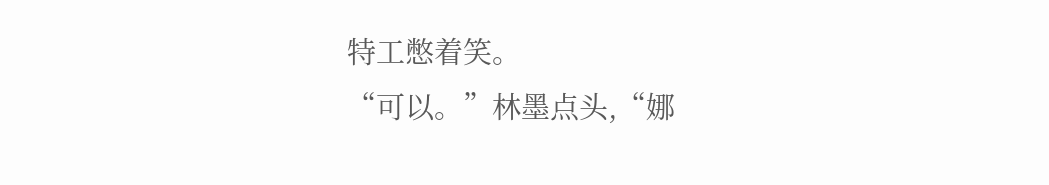特工憋着笑。
“可以。”林墨点头,“娜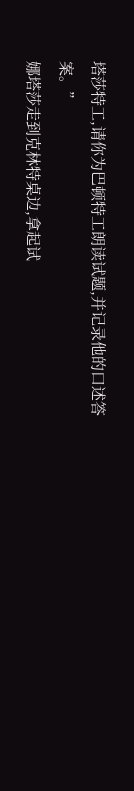塔莎特工,请你为巴顿特工朗读试题,并记录他的口述答案。”
娜塔莎走到克林特桌边,拿起试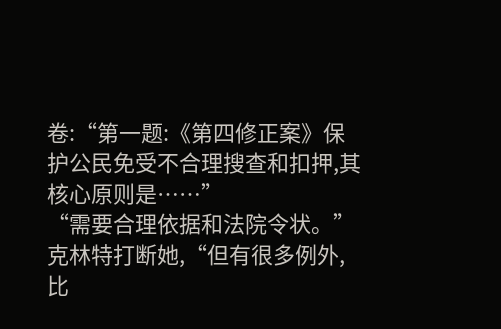卷:“第一题:《第四修正案》保护公民免受不合理搜查和扣押,其核心原则是……”
“需要合理依据和法院令状。”克林特打断她,“但有很多例外,比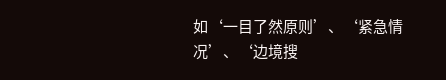如‘一目了然原则’、‘紧急情况’、‘边境搜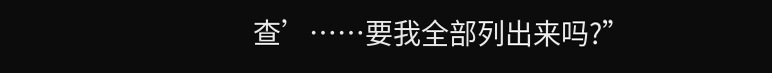查’……要我全部列出来吗?”